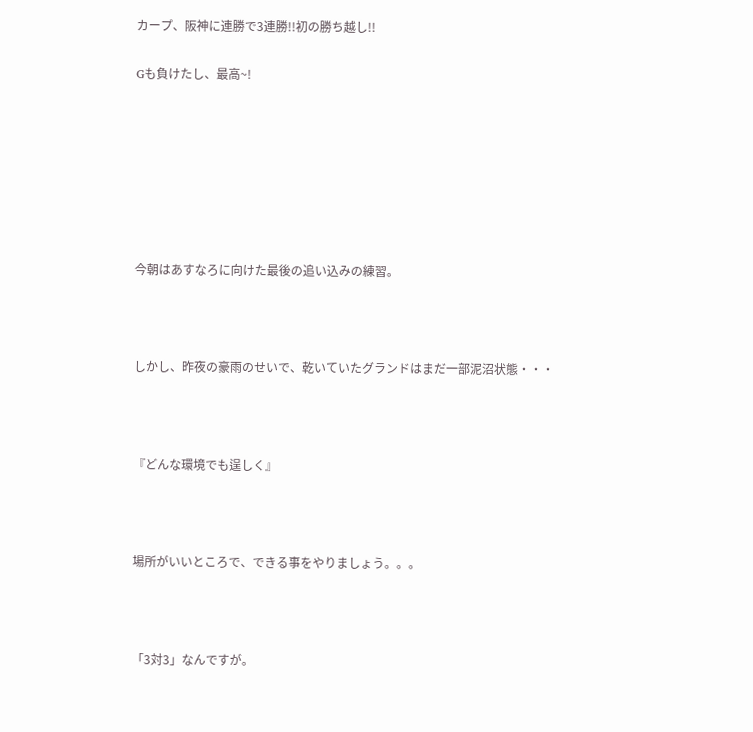カープ、阪神に連勝で3連勝!!初の勝ち越し!!

Gも負けたし、最高~!







今朝はあすなろに向けた最後の追い込みの練習。



しかし、昨夜の豪雨のせいで、乾いていたグランドはまだ一部泥沼状態・・・



『どんな環境でも逞しく』



場所がいいところで、できる事をやりましょう。。。



「3対3」なんですが。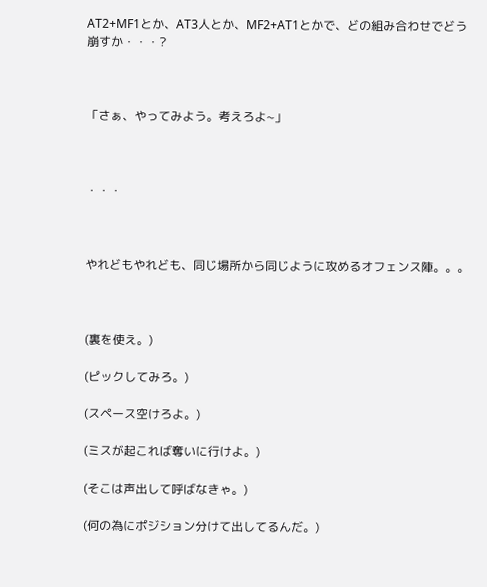AT2+MF1とか、AT3人とか、MF2+AT1とかで、どの組み合わせでどう崩すか・・・?



「さぁ、やってみよう。考えろよ~」



・・・



やれどもやれども、同じ場所から同じように攻めるオフェンス陣。。。



(裏を使え。)

(ピックしてみろ。)

(スペース空けろよ。)

(ミスが起これば奪いに行けよ。)

(そこは声出して呼ばなきゃ。)

(何の為にポジション分けて出してるんだ。)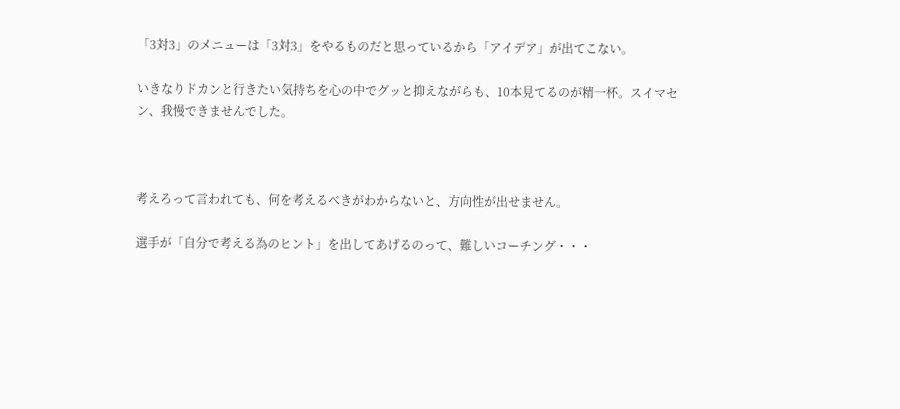「3対3」のメニューは「3対3」をやるものだと思っているから「アイデア」が出てこない。

いきなりドカンと行きたい気持ちを心の中でグッと抑えながらも、10本見てるのが精一杯。スイマセン、我慢できませんでした。



考えろって言われても、何を考えるべきがわからないと、方向性が出せません。

選手が「自分で考える為のヒント」を出してあげるのって、難しいコーチング・・・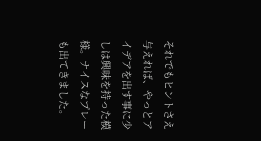それでもヒントさえ与えれば、やっとアイデアを出す事に少しは興味を持った模様。ナイスなプレーも出てきました。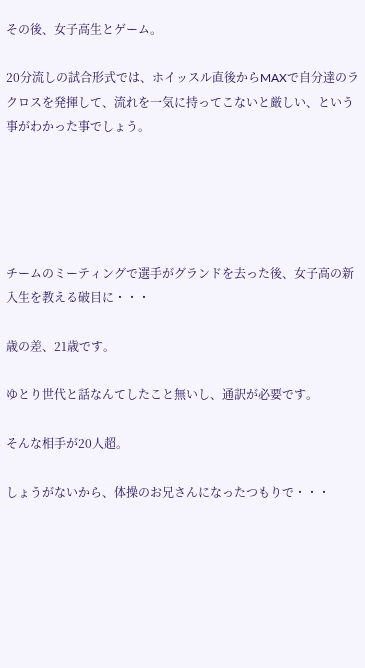その後、女子高生とゲーム。

20分流しの試合形式では、ホイッスル直後からMAXで自分達のラクロスを発揮して、流れを一気に持ってこないと厳しい、という事がわかった事でしょう。





チームのミーティングで選手がグランドを去った後、女子高の新入生を教える破目に・・・

歳の差、21歳です。

ゆとり世代と話なんてしたこと無いし、通訳が必要です。

そんな相手が20人超。

しょうがないから、体操のお兄さんになったつもりで・・・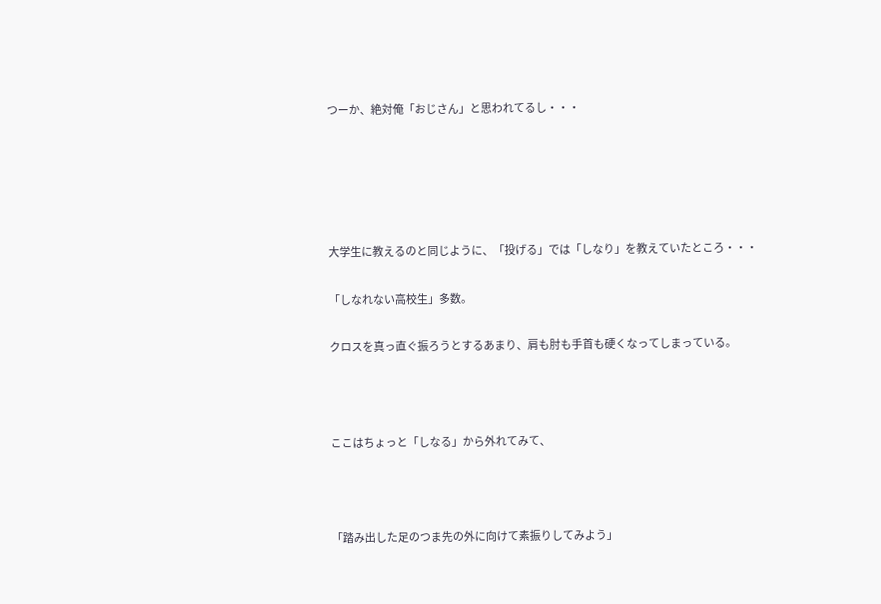つーか、絶対俺「おじさん」と思われてるし・・・





大学生に教えるのと同じように、「投げる」では「しなり」を教えていたところ・・・

「しなれない高校生」多数。

クロスを真っ直ぐ振ろうとするあまり、肩も肘も手首も硬くなってしまっている。



ここはちょっと「しなる」から外れてみて、



「踏み出した足のつま先の外に向けて素振りしてみよう」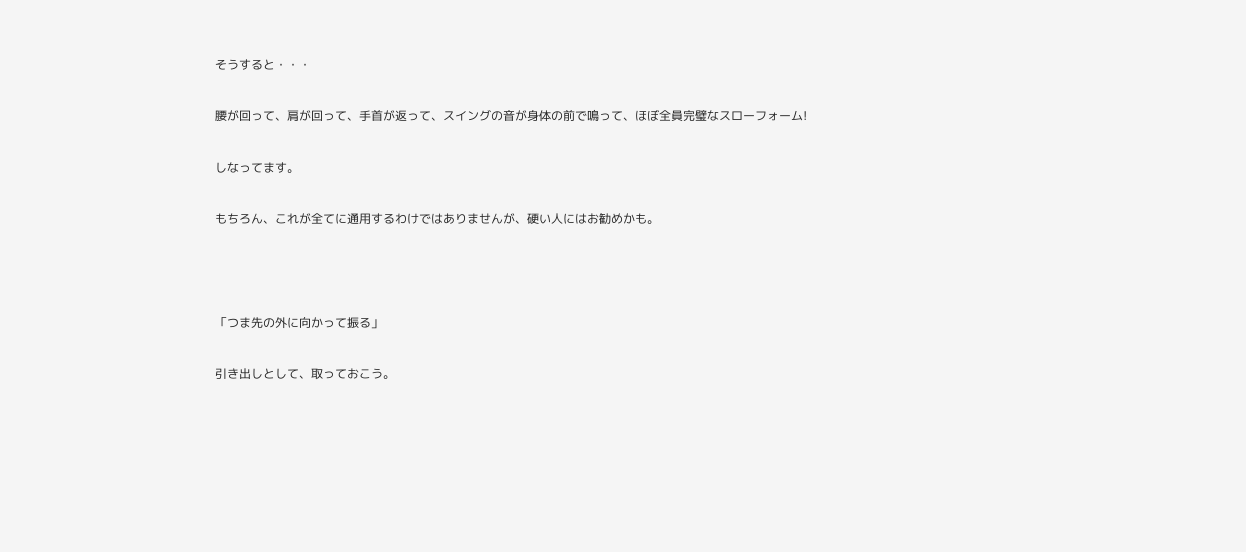そうすると・・・

腰が回って、肩が回って、手首が返って、スイングの音が身体の前で鳴って、ほぼ全員完璧なスローフォーム!

しなってます。

もちろん、これが全てに通用するわけではありませんが、硬い人にはお勧めかも。



「つま先の外に向かって振る」

引き出しとして、取っておこう。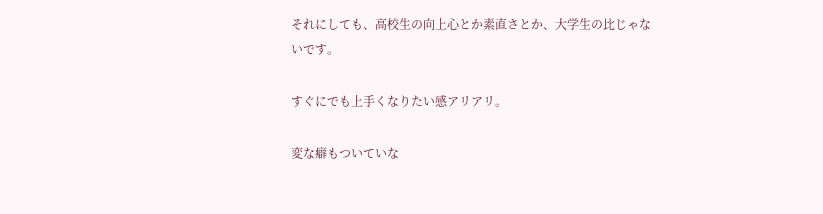それにしても、高校生の向上心とか素直さとか、大学生の比じゃないです。

すぐにでも上手くなりたい感アリアリ。

変な癖もついていな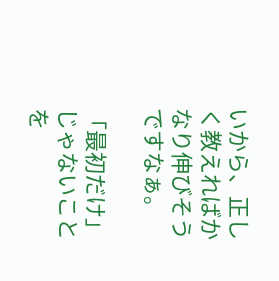いから、正しく教えればかなり伸びそうですなぁ。

「最初だけ」じゃないことを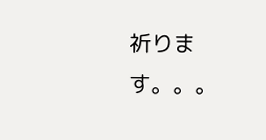祈ります。。。